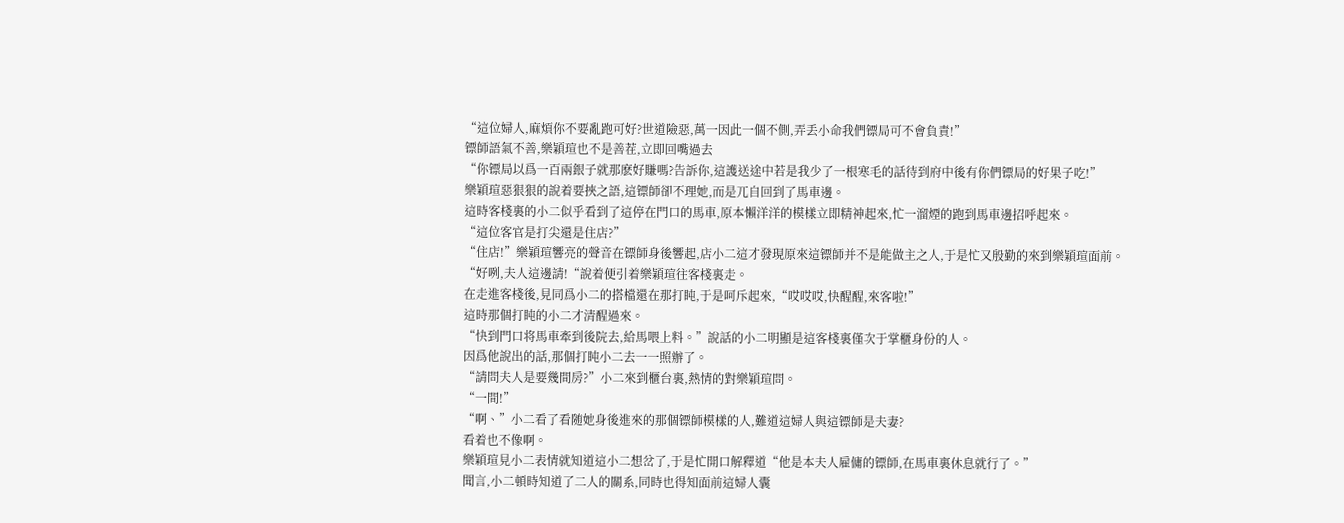“這位婦人,麻煩你不要亂跑可好?世道險惡,萬一因此一個不側,弄丢小命我們镖局可不會負責!”
镖師語氣不善,樂穎瑄也不是善茬,立即回嘴過去
“你镖局以爲一百兩銀子就那麽好賺嗎?告訴你,這護送途中若是我少了一根寒毛的話待到府中後有你們镖局的好果子吃!”
樂穎瑄惡狠狠的說着要挾之語,這镖師卻不理她,而是兀自回到了馬車邊。
這時客棧裏的小二似乎看到了這停在門口的馬車,原本懶洋洋的模樣立即精神起來,忙一溜煙的跑到馬車邊招呼起來。
“這位客官是打尖還是住店?”
“住店!”樂穎瑄響亮的聲音在镖師身後響起,店小二這才發現原來這镖師并不是能做主之人,于是忙又殷勤的來到樂穎瑄面前。
“好咧,夫人這邊請!“說着便引着樂穎瑄往客棧裏走。
在走進客棧後,見同爲小二的搭檔還在那打盹,于是呵斥起來,“哎哎哎,快醒醒,來客啦!”
這時那個打盹的小二才清醒過來。
“快到門口将馬車牽到後院去,給馬喂上料。”說話的小二明顯是這客棧裏僅次于掌櫃身份的人。
因爲他說出的話,那個打盹小二去一一照辦了。
“請問夫人是要幾間房?”小二來到櫃台裏,熱情的對樂穎瑄問。
“一間!”
“啊、”小二看了看随她身後進來的那個镖師模樣的人,難道這婦人與這镖師是夫妻?
看着也不像啊。
樂穎瑄見小二表情就知道這小二想岔了,于是忙開口解釋道“他是本夫人雇傭的镖師,在馬車裏休息就行了。”
聞言,小二頓時知道了二人的關系,同時也得知面前這婦人囊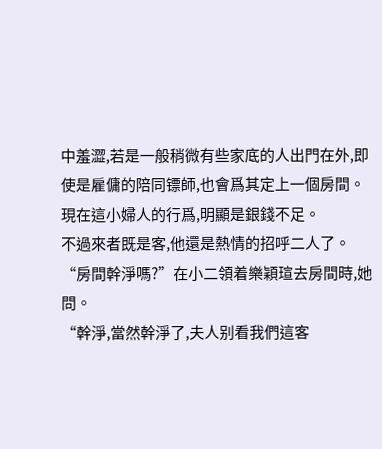中羞澀,若是一般稍微有些家底的人出門在外,即使是雇傭的陪同镖師,也會爲其定上一個房間。
現在這小婦人的行爲,明顯是銀錢不足。
不過來者既是客,他還是熱情的招呼二人了。
“房間幹淨嗎?”在小二領着樂穎瑄去房間時,她問。
“幹淨,當然幹淨了,夫人别看我們這客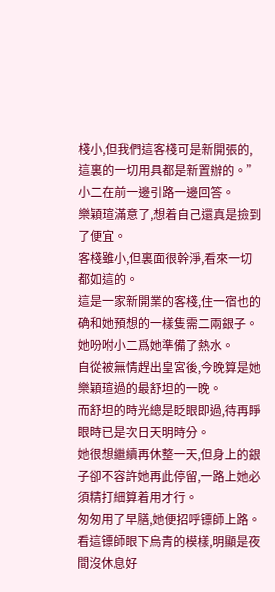棧小,但我們這客棧可是新開張的,這裏的一切用具都是新置辦的。”
小二在前一邊引路一邊回答。
樂穎瑄滿意了,想着自己還真是撿到了便宜。
客棧雖小,但裏面很幹淨,看來一切都如這的。
這是一家新開業的客棧,住一宿也的确和她預想的一樣隻需二兩銀子。
她吩咐小二爲她準備了熱水。
自從被無情趕出皇宮後,今晚算是她樂穎瑄過的最舒坦的一晚。
而舒坦的時光總是眨眼即過,待再睜眼時已是次日天明時分。
她很想繼續再休整一天,但身上的銀子卻不容許她再此停留,一路上她必須精打細算着用才行。
匆匆用了早膳,她便招呼镖師上路。
看這镖師眼下烏青的模樣,明顯是夜間沒休息好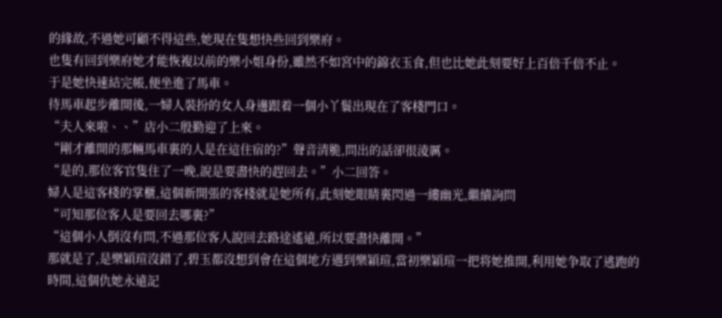的緣故,不過她可顧不得這些,她現在隻想快些回到樂府。
也隻有回到樂府她才能恢複以前的樂小姐身份,雖然不如宮中的錦衣玉食,但也比她此刻要好上百倍千倍不止。
于是她快速結完帳,便坐進了馬車。
待馬車起步離開後,一婦人裝扮的女人身邊跟着一個小丫鬟出現在了客棧門口。
“夫人來啦、、”店小二殷勤迎了上來。
“剛才離開的那輛馬車裏的人是在這住宿的?”聲音清脆,問出的話卻很淩厲。
“是的,那位客官隻住了一晚,說是要盡快的趕回去。”小二回答。
婦人是這客棧的掌櫃,這個新開張的客棧就是她所有,此刻她眼睛裏閃過一縷幽光,繼續詢問
“可知那位客人是要回去哪裏?”
“這個小人倒沒有問,不過那位客人說回去路途遙遠,所以要盡快離開。”
那就是了,是樂穎瑄沒錯了,碧玉都沒想到會在這個地方遇到樂穎瑄,當初樂穎瑄一把将她推開,利用她争取了逃跑的時間,這個仇她永遠記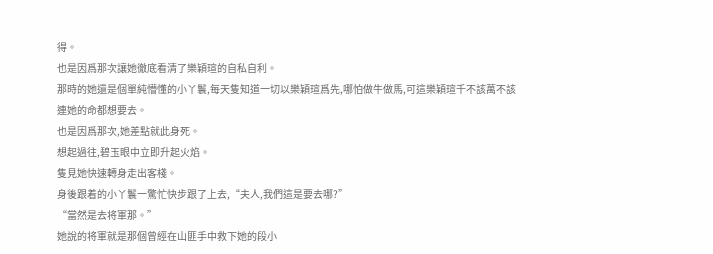得。
也是因爲那次讓她徹底看清了樂穎瑄的自私自利。
那時的她還是個單純懵懂的小丫鬟,每天隻知道一切以樂穎瑄爲先,哪怕做牛做馬,可這樂穎瑄千不該萬不該連她的命都想要去。
也是因爲那次,她差點就此身死。
想起過往,碧玉眼中立即升起火焰。
隻見她快速轉身走出客棧。
身後跟着的小丫鬟一驚忙快步跟了上去,“夫人,我們這是要去哪?”
“當然是去将軍那。”
她說的将軍就是那個曾經在山匪手中救下她的段小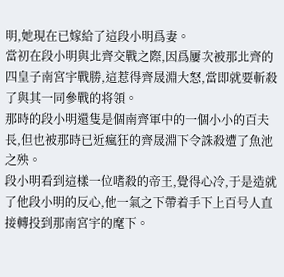明,她現在已嫁給了這段小明爲妻。
當初在段小明與北齊交戰之際,因爲屢次被那北齊的四皇子南宮宇戰勝,這惹得齊晟淵大怒,當即就要斬殺了與其一同參戰的将領。
那時的段小明還隻是個南齊軍中的一個小小的百夫長,但也被那時已近瘋狂的齊晟淵下令誅殺遭了魚池之殃。
段小明看到這樣一位嗜殺的帝王,覺得心冷,于是造就了他段小明的反心,他一氣之下帶着手下上百号人直接轉投到那南宮宇的麾下。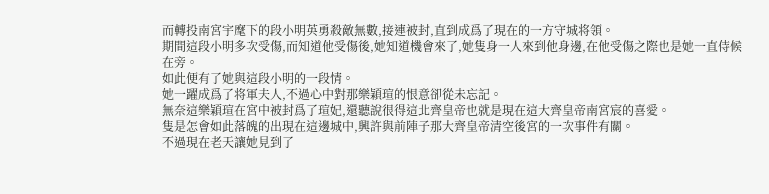而轉投南宮宇麾下的段小明英勇殺敵無數,接連被封,直到成爲了現在的一方守城将領。
期間這段小明多次受傷,而知道他受傷後,她知道機會來了,她隻身一人來到他身邊,在他受傷之際也是她一直侍候在旁。
如此便有了她與這段小明的一段情。
她一躍成爲了将軍夫人,不過心中對那樂穎瑄的恨意卻從未忘記。
無奈這樂穎瑄在宮中被封爲了瑄妃,還聽說很得這北齊皇帝也就是現在這大齊皇帝南宮宸的喜愛。
隻是怎會如此落魄的出現在這邊城中,興許與前陣子那大齊皇帝清空後宮的一次事件有關。
不過現在老天讓她見到了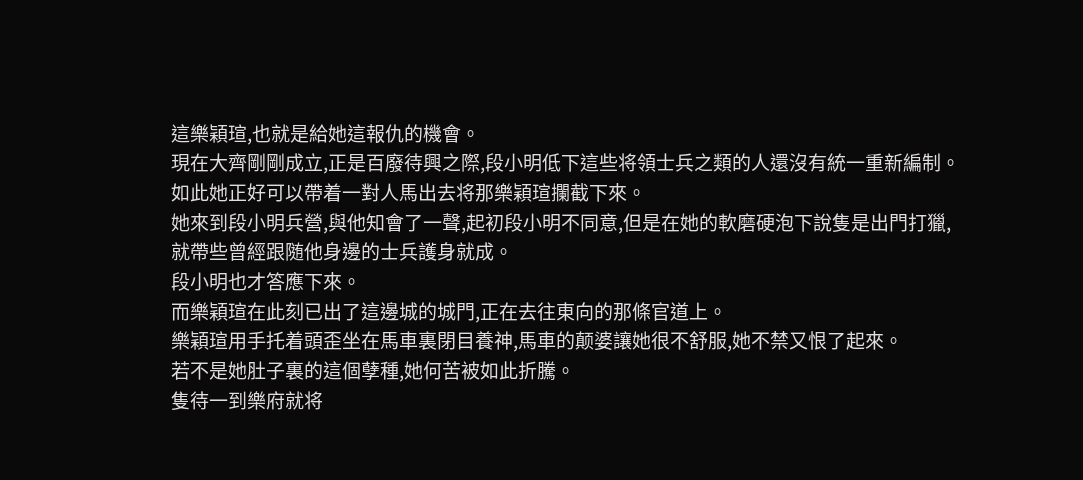這樂穎瑄,也就是給她這報仇的機會。
現在大齊剛剛成立,正是百廢待興之際,段小明低下這些将領士兵之類的人還沒有統一重新編制。
如此她正好可以帶着一對人馬出去将那樂穎瑄攔截下來。
她來到段小明兵營,與他知會了一聲,起初段小明不同意,但是在她的軟磨硬泡下說隻是出門打獵,就帶些曾經跟随他身邊的士兵護身就成。
段小明也才答應下來。
而樂穎瑄在此刻已出了這邊城的城門,正在去往東向的那條官道上。
樂穎瑄用手托着頭歪坐在馬車裏閉目養神,馬車的颠婆讓她很不舒服,她不禁又恨了起來。
若不是她肚子裏的這個孽種,她何苦被如此折騰。
隻待一到樂府就将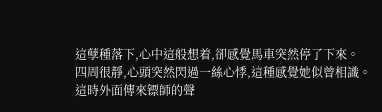這孽種落下,心中這般想着,卻感覺馬車突然停了下來。
四周很靜,心頭突然閃過一絲心悸,這種感覺她似曾相識。
這時外面傳來镖師的聲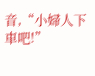音,“小婦人下車吧!”